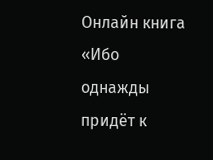Онлайн книга «Ибо однажды придёт к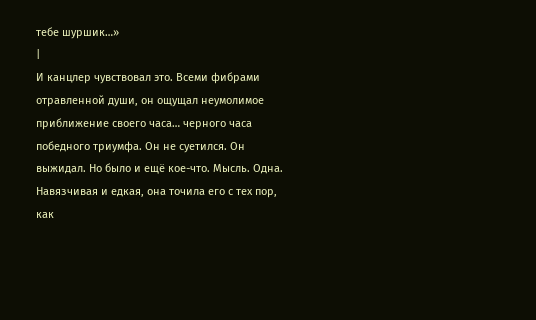тебе шуршик…»
|
И канцлер чувствовал это. Всеми фибрами отравленной души, он ощущал неумолимое приближение своего часа… черного часа победного триумфа. Он не суетился. Он выжидал. Но было и ещё кое-что. Мысль. Одна. Навязчивая и едкая, она точила его с тех пор, как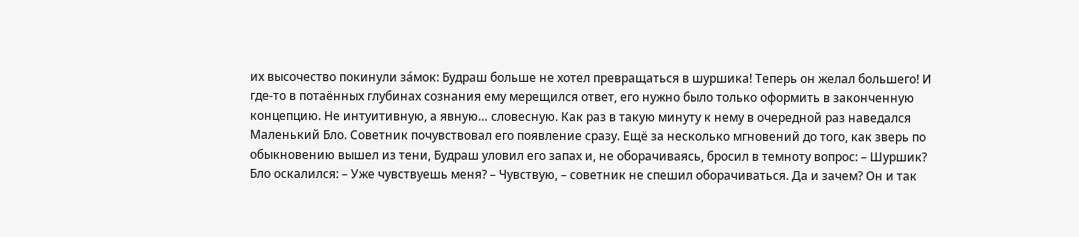их высочество покинули за́мок: Будраш больше не хотел превращаться в шуршика! Теперь он желал большего! И где-то в потаённых глубинах сознания ему мерещился ответ, его нужно было только оформить в законченную концепцию. Не интуитивную, а явную… словесную. Как раз в такую минуту к нему в очередной раз наведался Маленький Бло. Советник почувствовал его появление сразу. Ещё за несколько мгновений до того, как зверь по обыкновению вышел из тени, Будраш уловил его запах и, не оборачиваясь, бросил в темноту вопрос: – Шуршик? Бло оскалился: – Уже чувствуешь меня? – Чувствую, – советник не спешил оборачиваться. Да и зачем? Он и так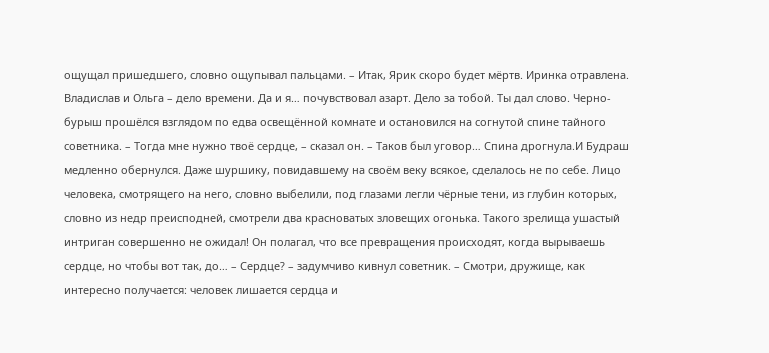ощущал пришедшего, словно ощупывал пальцами. – Итак, Ярик скоро будет мёртв. Иринка отравлена. Владислав и Ольга – дело времени. Да и я… почувствовал азарт. Дело за тобой. Ты дал слово. Черно-бурыш прошёлся взглядом по едва освещённой комнате и остановился на согнутой спине тайного советника. – Тогда мне нужно твоё сердце, – сказал он. – Таков был уговор… Спина дрогнула.И Будраш медленно обернулся. Даже шуршику, повидавшему на своём веку всякое, сделалось не по себе. Лицо человека, смотрящего на него, словно выбелили, под глазами легли чёрные тени, из глубин которых, словно из недр преисподней, смотрели два красноватых зловещих огонька. Такого зрелища ушастый интриган совершенно не ожидал! Он полагал, что все превращения происходят, когда вырываешь сердце, но чтобы вот так, до… – Сердце? – задумчиво кивнул советник. – Смотри, дружище, как интересно получается: человек лишается сердца и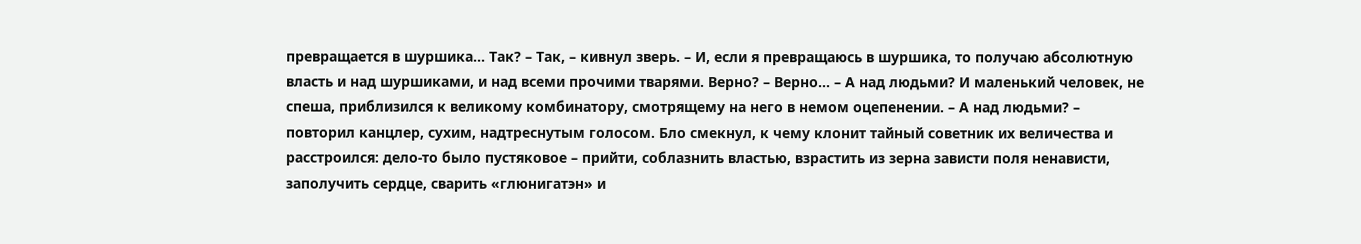превращается в шуршика… Так? – Так, – кивнул зверь. – И, если я превращаюсь в шуршика, то получаю абсолютную власть и над шуршиками, и над всеми прочими тварями. Верно? – Верно… – А над людьми? И маленький человек, не спеша, приблизился к великому комбинатору, смотрящему на него в немом оцепенении. – А над людьми? – повторил канцлер, сухим, надтреснутым голосом. Бло смекнул, к чему клонит тайный советник их величества и расстроился: дело-то было пустяковое – прийти, соблазнить властью, взрастить из зерна зависти поля ненависти, заполучить сердце, сварить «глюнигатэн» и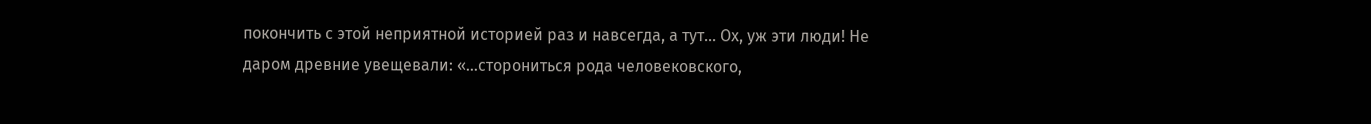покончить с этой неприятной историей раз и навсегда, а тут… Ох, уж эти люди! Не даром древние увещевали: «…сторониться рода человековского,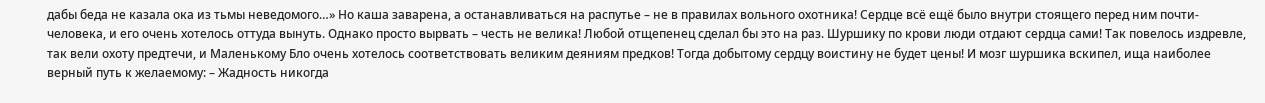дабы беда не казала ока из тьмы неведомого…» Но каша заварена, а останавливаться на распутье – не в правилах вольного охотника! Сердце всё ещё было внутри стоящего перед ним почти-человека, и его очень хотелось оттуда вынуть. Однако просто вырвать – честь не велика! Любой отщепенец сделал бы это на раз. Шуршику по крови люди отдают сердца сами! Так повелось издревле, так вели охоту предтечи, и Маленькому Бло очень хотелось соответствовать великим деяниям предков! Тогда добытому сердцу воистину не будет цены! И мозг шуршика вскипел, ища наиболее верный путь к желаемому: – Жадность никогда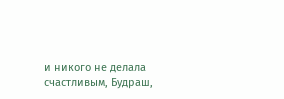и никого не делала счастливым, Будраш,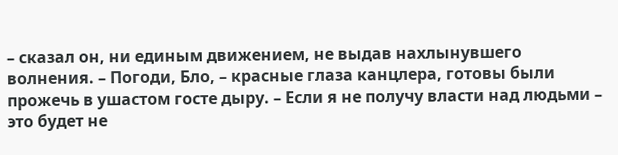– сказал он, ни единым движением, не выдав нахлынувшего волнения. – Погоди, Бло, – красные глаза канцлера, готовы были прожечь в ушастом госте дыру. – Если я не получу власти над людьми – это будет не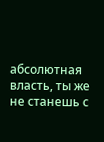абсолютная власть, ты же не станешь с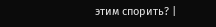этим спорить? |